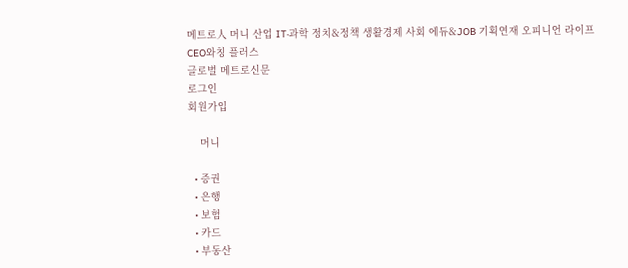메트로人 머니 산업 IT·과학 정치&정책 생활경제 사회 에듀&JOB 기획연재 오피니언 라이프 CEO와칭 플러스
글로벌 메트로신문
로그인
회원가입

    머니

  • 증권
  • 은행
  • 보험
  • 카드
  • 부동산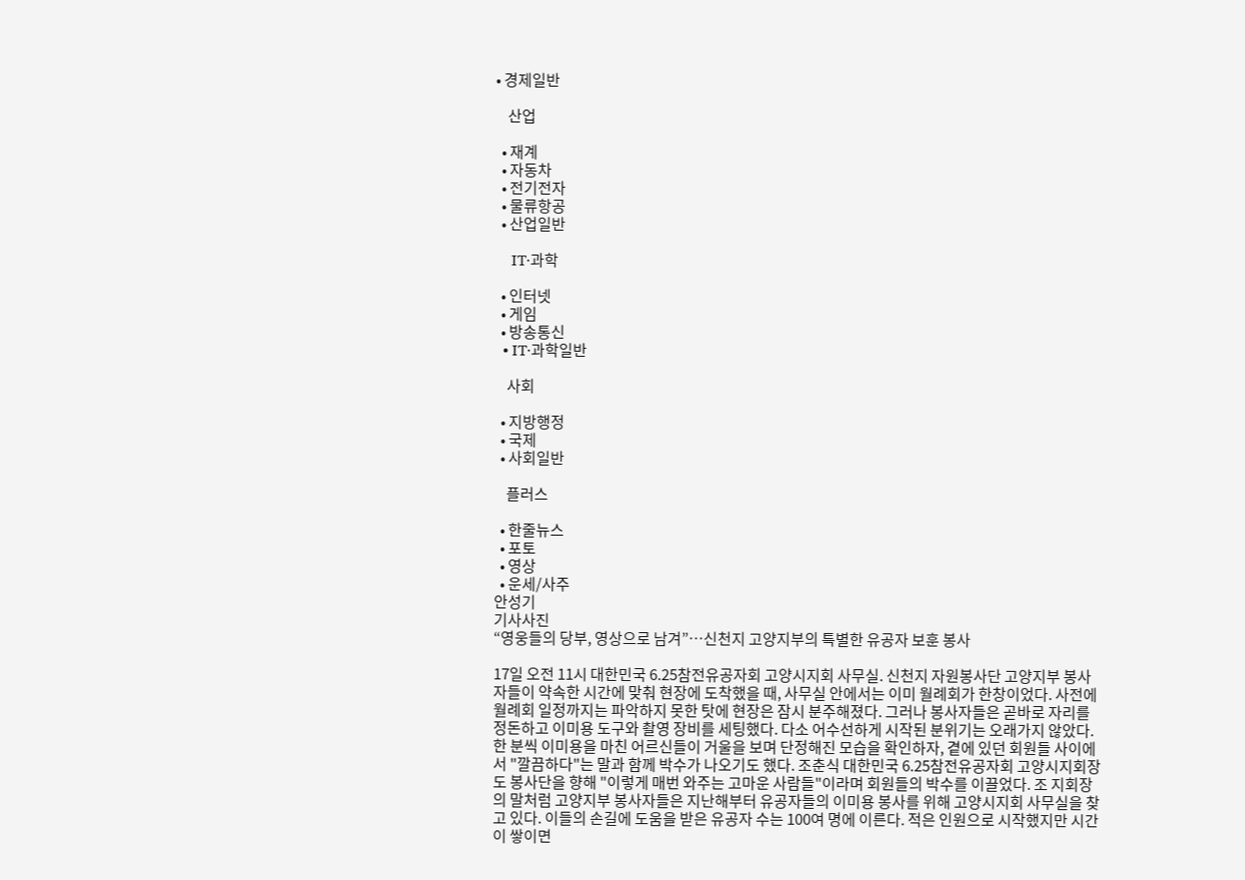• 경제일반

    산업

  • 재계
  • 자동차
  • 전기전자
  • 물류항공
  • 산업일반

    IT·과학

  • 인터넷
  • 게임
  • 방송통신
  • IT·과학일반

    사회

  • 지방행정
  • 국제
  • 사회일반

    플러스

  • 한줄뉴스
  • 포토
  • 영상
  • 운세/사주
안성기
기사사진
“영웅들의 당부, 영상으로 남겨”…신천지 고양지부의 특별한 유공자 보훈 봉사

17일 오전 11시 대한민국 6.25참전유공자회 고양시지회 사무실. 신천지 자원봉사단 고양지부 봉사자들이 약속한 시간에 맞춰 현장에 도착했을 때, 사무실 안에서는 이미 월례회가 한창이었다. 사전에 월례회 일정까지는 파악하지 못한 탓에 현장은 잠시 분주해졌다. 그러나 봉사자들은 곧바로 자리를 정돈하고 이미용 도구와 촬영 장비를 세팅했다. 다소 어수선하게 시작된 분위기는 오래가지 않았다. 한 분씩 이미용을 마친 어르신들이 거울을 보며 단정해진 모습을 확인하자, 곁에 있던 회원들 사이에서 "깔끔하다"는 말과 함께 박수가 나오기도 했다. 조춘식 대한민국 6.25참전유공자회 고양시지회장도 봉사단을 향해 "이렇게 매번 와주는 고마운 사람들"이라며 회원들의 박수를 이끌었다. 조 지회장의 말처럼 고양지부 봉사자들은 지난해부터 유공자들의 이미용 봉사를 위해 고양시지회 사무실을 찾고 있다. 이들의 손길에 도움을 받은 유공자 수는 100여 명에 이른다. 적은 인원으로 시작했지만 시간이 쌓이면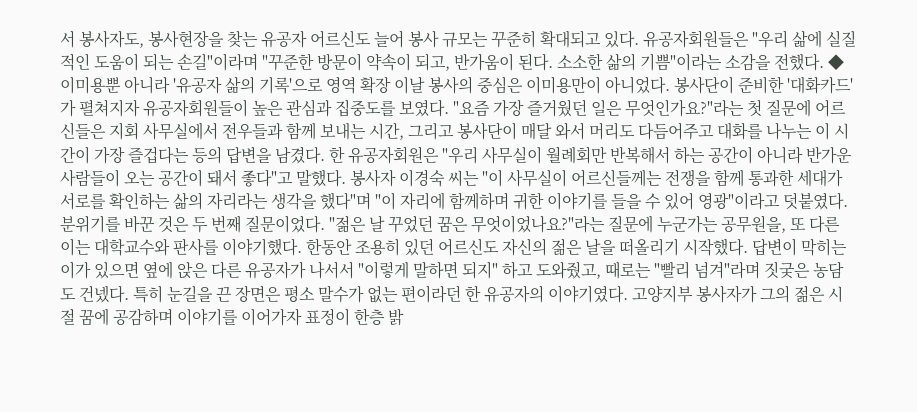서 봉사자도, 봉사현장을 찾는 유공자 어르신도 늘어 봉사 규모는 꾸준히 확대되고 있다. 유공자회원들은 "우리 삶에 실질적인 도움이 되는 손길"이라며 "꾸준한 방문이 약속이 되고, 반가움이 된다. 소소한 삶의 기쁨"이라는 소감을 전했다. ◆이미용뿐 아니라 '유공자 삶의 기록'으로 영역 확장 이날 봉사의 중심은 이미용만이 아니었다. 봉사단이 준비한 '대화카드'가 펼쳐지자 유공자회원들이 높은 관심과 집중도를 보였다. "요즘 가장 즐거웠던 일은 무엇인가요?"라는 첫 질문에 어르신들은 지회 사무실에서 전우들과 함께 보내는 시간, 그리고 봉사단이 매달 와서 머리도 다듬어주고 대화를 나누는 이 시간이 가장 즐겁다는 등의 답변을 남겼다. 한 유공자회원은 "우리 사무실이 월례회만 반복해서 하는 공간이 아니라 반가운 사람들이 오는 공간이 돼서 좋다"고 말했다. 봉사자 이경숙 씨는 "이 사무실이 어르신들께는 전쟁을 함께 통과한 세대가 서로를 확인하는 삶의 자리라는 생각을 했다"며 "이 자리에 함께하며 귀한 이야기를 들을 수 있어 영광"이라고 덧붙였다. 분위기를 바꾼 것은 두 번째 질문이었다. "젊은 날 꾸었던 꿈은 무엇이었나요?"라는 질문에 누군가는 공무원을, 또 다른 이는 대학교수와 판사를 이야기했다. 한동안 조용히 있던 어르신도 자신의 젊은 날을 떠올리기 시작했다. 답변이 막히는 이가 있으면 옆에 앉은 다른 유공자가 나서서 "이렇게 말하면 되지" 하고 도와줬고, 때로는 "빨리 넘겨"라며 짓궂은 농담도 건넸다. 특히 눈길을 끈 장면은 평소 말수가 없는 편이라던 한 유공자의 이야기였다. 고양지부 봉사자가 그의 젊은 시절 꿈에 공감하며 이야기를 이어가자 표정이 한층 밝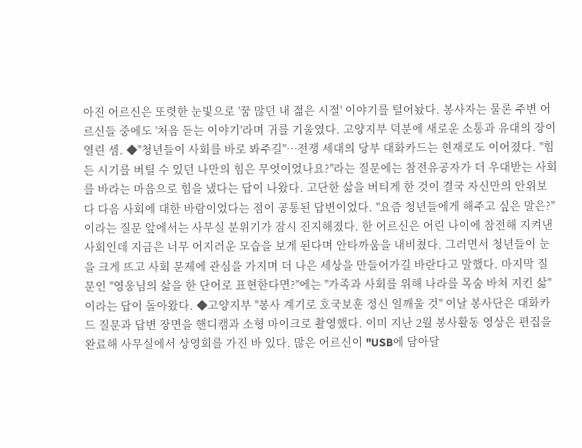아진 어르신은 또렷한 눈빛으로 '꿈 많던 내 젊은 시절' 이야기를 털어놨다. 봉사자는 물론 주변 어르신들 중에도 '처음 듣는 이야기'라며 귀를 기울였다. 고양지부 덕분에 새로운 소통과 유대의 장이 열린 셈. ◆"청년들이 사회를 바로 봐주길"…전쟁 세대의 당부 대화카드는 현재로도 이어졌다. "힘든 시기를 버틸 수 있던 나만의 힘은 무엇이었나요?"라는 질문에는 참전유공자가 더 우대받는 사회를 바라는 마음으로 힘을 냈다는 답이 나왔다. 고단한 삶을 버티게 한 것이 결국 자신만의 안위보다 다음 사회에 대한 바람이었다는 점이 공통된 답변이었다. "요즘 청년들에게 해주고 싶은 말은?"이라는 질문 앞에서는 사무실 분위기가 잠시 진지해졌다. 한 어르신은 어린 나이에 참전해 지켜낸 사회인데 지금은 너무 어지러운 모습을 보게 된다며 안타까움을 내비쳤다. 그러면서 청년들이 눈을 크게 뜨고 사회 문제에 관심을 가지며 더 나은 세상을 만들어가길 바란다고 말했다. 마지막 질문인 "영웅님의 삶을 한 단어로 표현한다면?"에는 "가족과 사회를 위해 나라를 목숨 바쳐 지킨 삶"이라는 답이 돌아왔다. ◆고양지부 "봉사 계기로 호국보훈 정신 일깨울 것" 이날 봉사단은 대화카드 질문과 답변 장면을 핸디캠과 소형 마이크로 촬영했다. 이미 지난 2월 봉사활동 영상은 편집을 완료해 사무실에서 상영회를 가진 바 있다. 많은 어르신이 "USB에 담아달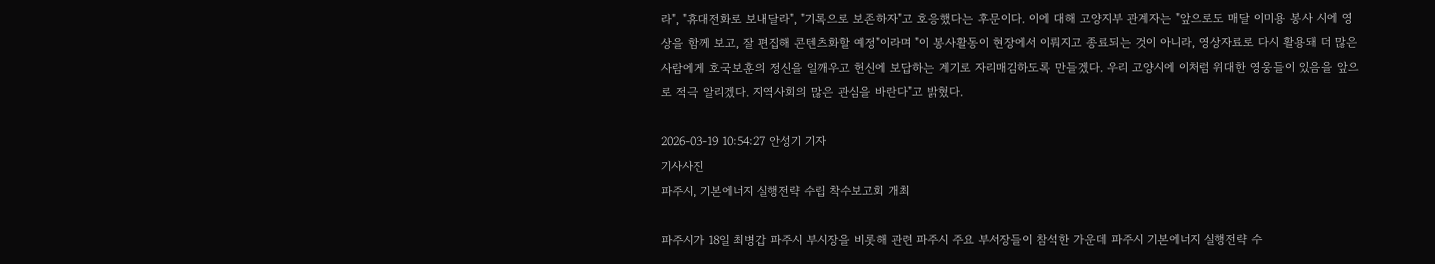라", "휴대전화로 보내달라", "기록으로 보존하자"고 호응했다는 후문이다. 이에 대해 고양지부 관계자는 "앞으로도 매달 이미용 봉사 시에 영상을 함께 보고, 잘 편집해 콘텐츠화할 예정"이라며 "이 봉사활동이 현장에서 이뤄지고 종료되는 것이 아니라, 영상자료로 다시 활용돼 더 많은 사람에게 호국보훈의 정신을 일깨우고 헌신에 보답하는 계기로 자리매김하도록 만들겠다. 우리 고양시에 이처럼 위대한 영웅들이 있음을 앞으로 적극 알리겠다. 지역사회의 많은 관심을 바란다"고 밝혔다.

2026-03-19 10:54:27 안성기 기자
기사사진
파주시, 기본에너지 실행전략 수립 착수보고회 개최

파주시가 18일 최병갑 파주시 부시장을 비롯해 관련 파주시 주요 부서장들이 참석한 가운데 파주시 기본에너지 실행전략 수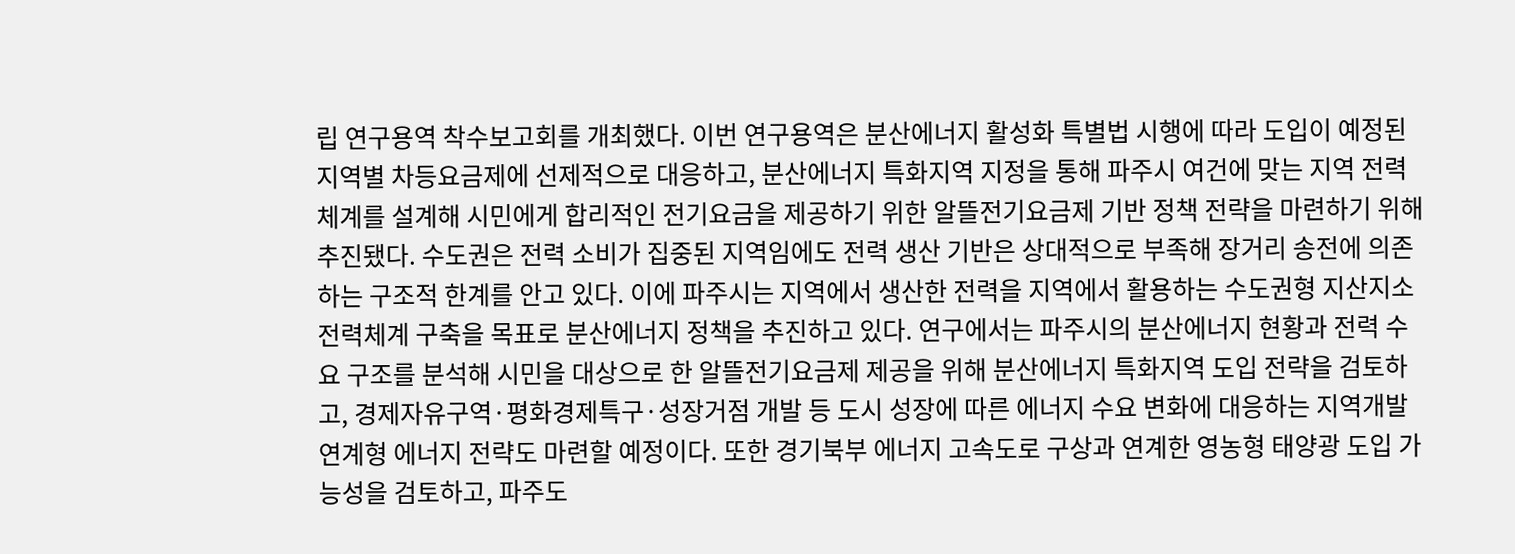립 연구용역 착수보고회를 개최했다. 이번 연구용역은 분산에너지 활성화 특별법 시행에 따라 도입이 예정된 지역별 차등요금제에 선제적으로 대응하고, 분산에너지 특화지역 지정을 통해 파주시 여건에 맞는 지역 전력체계를 설계해 시민에게 합리적인 전기요금을 제공하기 위한 알뜰전기요금제 기반 정책 전략을 마련하기 위해 추진됐다. 수도권은 전력 소비가 집중된 지역임에도 전력 생산 기반은 상대적으로 부족해 장거리 송전에 의존하는 구조적 한계를 안고 있다. 이에 파주시는 지역에서 생산한 전력을 지역에서 활용하는 수도권형 지산지소 전력체계 구축을 목표로 분산에너지 정책을 추진하고 있다. 연구에서는 파주시의 분산에너지 현황과 전력 수요 구조를 분석해 시민을 대상으로 한 알뜰전기요금제 제공을 위해 분산에너지 특화지역 도입 전략을 검토하고, 경제자유구역·평화경제특구·성장거점 개발 등 도시 성장에 따른 에너지 수요 변화에 대응하는 지역개발 연계형 에너지 전략도 마련할 예정이다. 또한 경기북부 에너지 고속도로 구상과 연계한 영농형 태양광 도입 가능성을 검토하고, 파주도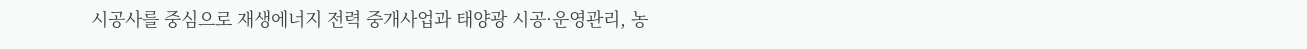시공사를 중심으로 재생에너지 전력 중개사업과 태양광 시공·운영관리, 농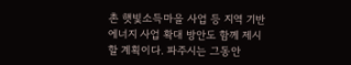촌 햇빛소득마을 사업 등 지역 기반 에너지 사업 확대 방안도 함께 제시할 계획이다. 파주시는 그동안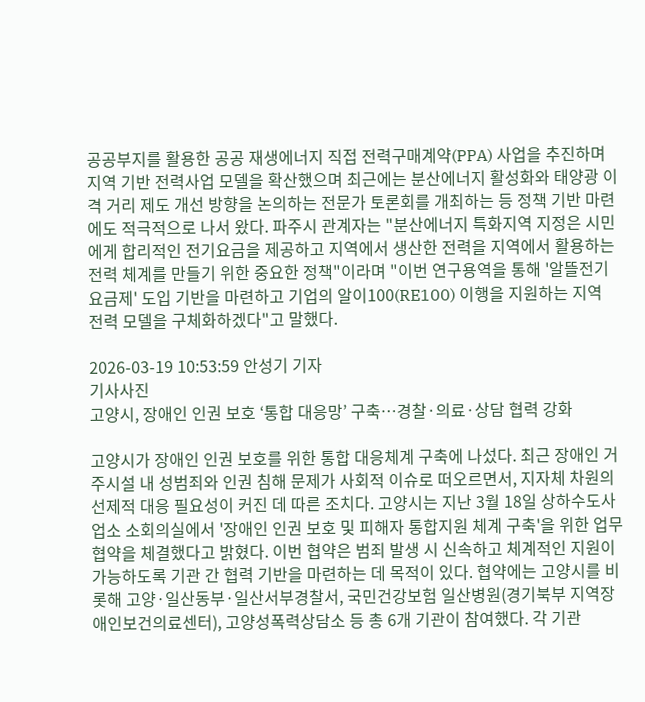공공부지를 활용한 공공 재생에너지 직접 전력구매계약(PPA) 사업을 추진하며 지역 기반 전력사업 모델을 확산했으며 최근에는 분산에너지 활성화와 태양광 이격 거리 제도 개선 방향을 논의하는 전문가 토론회를 개최하는 등 정책 기반 마련에도 적극적으로 나서 왔다. 파주시 관계자는 "분산에너지 특화지역 지정은 시민에게 합리적인 전기요금을 제공하고 지역에서 생산한 전력을 지역에서 활용하는 전력 체계를 만들기 위한 중요한 정책"이라며 "이번 연구용역을 통해 '알뜰전기요금제' 도입 기반을 마련하고 기업의 알이100(RE100) 이행을 지원하는 지역 전력 모델을 구체화하겠다"고 말했다.

2026-03-19 10:53:59 안성기 기자
기사사진
고양시, 장애인 인권 보호 ‘통합 대응망’ 구축…경찰·의료·상담 협력 강화

고양시가 장애인 인권 보호를 위한 통합 대응체계 구축에 나섰다. 최근 장애인 거주시설 내 성범죄와 인권 침해 문제가 사회적 이슈로 떠오르면서, 지자체 차원의 선제적 대응 필요성이 커진 데 따른 조치다. 고양시는 지난 3월 18일 상하수도사업소 소회의실에서 '장애인 인권 보호 및 피해자 통합지원 체계 구축'을 위한 업무협약을 체결했다고 밝혔다. 이번 협약은 범죄 발생 시 신속하고 체계적인 지원이 가능하도록 기관 간 협력 기반을 마련하는 데 목적이 있다. 협약에는 고양시를 비롯해 고양·일산동부·일산서부경찰서, 국민건강보험 일산병원(경기북부 지역장애인보건의료센터), 고양성폭력상담소 등 총 6개 기관이 참여했다. 각 기관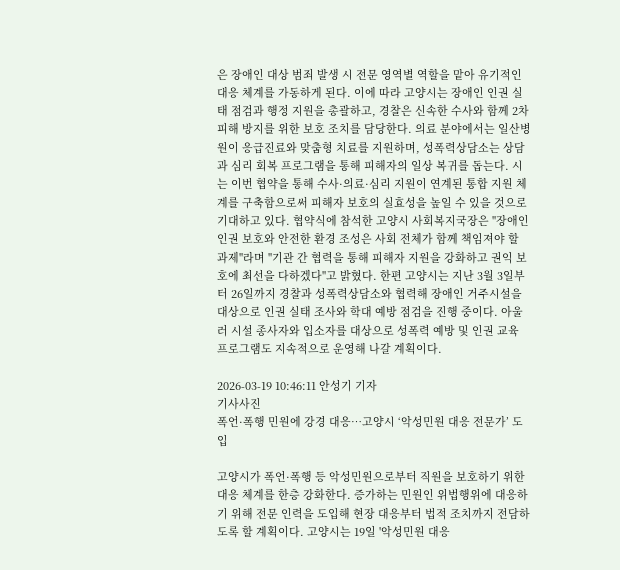은 장애인 대상 범죄 발생 시 전문 영역별 역할을 맡아 유기적인 대응 체계를 가동하게 된다. 이에 따라 고양시는 장애인 인권 실태 점검과 행정 지원을 총괄하고, 경찰은 신속한 수사와 함께 2차 피해 방지를 위한 보호 조치를 담당한다. 의료 분야에서는 일산병원이 응급진료와 맞춤형 치료를 지원하며, 성폭력상담소는 상담과 심리 회복 프로그램을 통해 피해자의 일상 복귀를 돕는다. 시는 이번 협약을 통해 수사·의료·심리 지원이 연계된 통합 지원 체계를 구축함으로써 피해자 보호의 실효성을 높일 수 있을 것으로 기대하고 있다. 협약식에 참석한 고양시 사회복지국장은 "장애인 인권 보호와 안전한 환경 조성은 사회 전체가 함께 책임져야 할 과제"라며 "기관 간 협력을 통해 피해자 지원을 강화하고 권익 보호에 최선을 다하겠다"고 밝혔다. 한편 고양시는 지난 3월 3일부터 26일까지 경찰과 성폭력상담소와 협력해 장애인 거주시설을 대상으로 인권 실태 조사와 학대 예방 점검을 진행 중이다. 아울러 시설 종사자와 입소자를 대상으로 성폭력 예방 및 인권 교육 프로그램도 지속적으로 운영해 나갈 계획이다.

2026-03-19 10:46:11 안성기 기자
기사사진
폭언·폭행 민원에 강경 대응…고양시 ‘악성민원 대응 전문가’ 도입

고양시가 폭언·폭행 등 악성민원으로부터 직원을 보호하기 위한 대응 체계를 한층 강화한다. 증가하는 민원인 위법행위에 대응하기 위해 전문 인력을 도입해 현장 대응부터 법적 조치까지 전담하도록 할 계획이다. 고양시는 19일 '악성민원 대응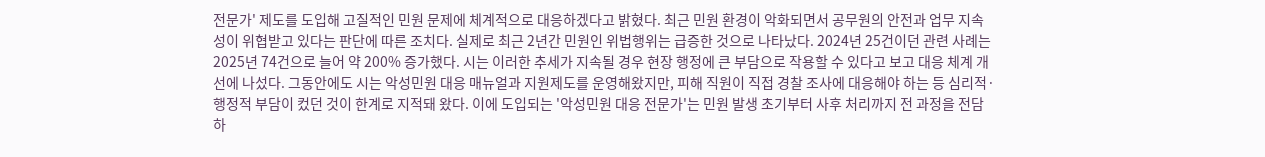전문가' 제도를 도입해 고질적인 민원 문제에 체계적으로 대응하겠다고 밝혔다. 최근 민원 환경이 악화되면서 공무원의 안전과 업무 지속성이 위협받고 있다는 판단에 따른 조치다. 실제로 최근 2년간 민원인 위법행위는 급증한 것으로 나타났다. 2024년 25건이던 관련 사례는 2025년 74건으로 늘어 약 200% 증가했다. 시는 이러한 추세가 지속될 경우 현장 행정에 큰 부담으로 작용할 수 있다고 보고 대응 체계 개선에 나섰다. 그동안에도 시는 악성민원 대응 매뉴얼과 지원제도를 운영해왔지만, 피해 직원이 직접 경찰 조사에 대응해야 하는 등 심리적·행정적 부담이 컸던 것이 한계로 지적돼 왔다. 이에 도입되는 '악성민원 대응 전문가'는 민원 발생 초기부터 사후 처리까지 전 과정을 전담하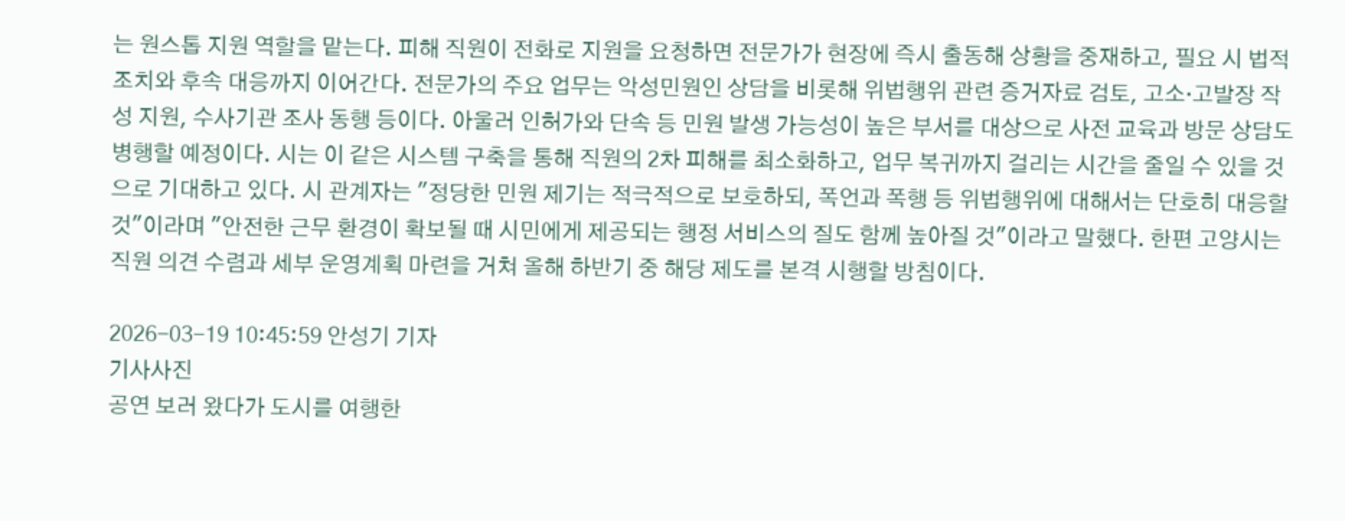는 원스톱 지원 역할을 맡는다. 피해 직원이 전화로 지원을 요청하면 전문가가 현장에 즉시 출동해 상황을 중재하고, 필요 시 법적 조치와 후속 대응까지 이어간다. 전문가의 주요 업무는 악성민원인 상담을 비롯해 위법행위 관련 증거자료 검토, 고소·고발장 작성 지원, 수사기관 조사 동행 등이다. 아울러 인허가와 단속 등 민원 발생 가능성이 높은 부서를 대상으로 사전 교육과 방문 상담도 병행할 예정이다. 시는 이 같은 시스템 구축을 통해 직원의 2차 피해를 최소화하고, 업무 복귀까지 걸리는 시간을 줄일 수 있을 것으로 기대하고 있다. 시 관계자는 "정당한 민원 제기는 적극적으로 보호하되, 폭언과 폭행 등 위법행위에 대해서는 단호히 대응할 것"이라며 "안전한 근무 환경이 확보될 때 시민에게 제공되는 행정 서비스의 질도 함께 높아질 것"이라고 말했다. 한편 고양시는 직원 의견 수렴과 세부 운영계획 마련을 거쳐 올해 하반기 중 해당 제도를 본격 시행할 방침이다.

2026-03-19 10:45:59 안성기 기자
기사사진
공연 보러 왔다가 도시를 여행한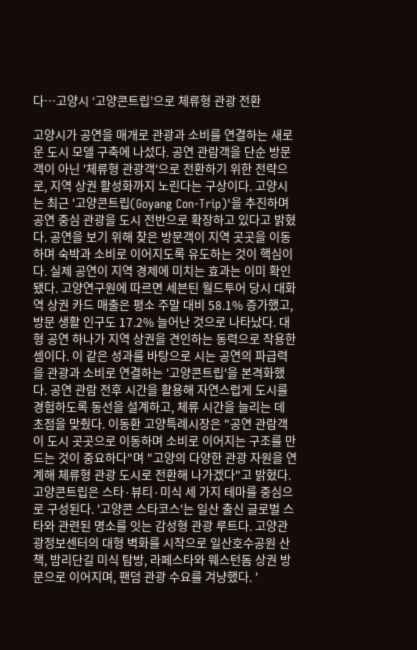다…고양시 ‘고양콘트립’으로 체류형 관광 전환

고양시가 공연을 매개로 관광과 소비를 연결하는 새로운 도시 모델 구축에 나섰다. 공연 관람객을 단순 방문객이 아닌 '체류형 관광객'으로 전환하기 위한 전략으로, 지역 상권 활성화까지 노린다는 구상이다. 고양시는 최근 '고양콘트립(Goyang Con-Trip)'을 추진하며 공연 중심 관광을 도시 전반으로 확장하고 있다고 밝혔다. 공연을 보기 위해 찾은 방문객이 지역 곳곳을 이동하며 숙박과 소비로 이어지도록 유도하는 것이 핵심이다. 실제 공연이 지역 경제에 미치는 효과는 이미 확인됐다. 고양연구원에 따르면 세븐틴 월드투어 당시 대화역 상권 카드 매출은 평소 주말 대비 58.1% 증가했고, 방문 생활 인구도 17.2% 늘어난 것으로 나타났다. 대형 공연 하나가 지역 상권을 견인하는 동력으로 작용한 셈이다. 이 같은 성과를 바탕으로 시는 공연의 파급력을 관광과 소비로 연결하는 '고양콘트립'을 본격화했다. 공연 관람 전후 시간을 활용해 자연스럽게 도시를 경험하도록 동선을 설계하고, 체류 시간을 늘리는 데 초점을 맞췄다. 이동환 고양특례시장은 "공연 관람객이 도시 곳곳으로 이동하며 소비로 이어지는 구조를 만드는 것이 중요하다"며 "고양의 다양한 관광 자원을 연계해 체류형 관광 도시로 전환해 나가겠다"고 밝혔다. 고양콘트립은 스타·뷰티·미식 세 가지 테마를 중심으로 구성된다. '고양콘 스타코스'는 일산 출신 글로벌 스타와 관련된 명소를 잇는 감성형 관광 루트다. 고양관광정보센터의 대형 벽화를 시작으로 일산호수공원 산책, 밤리단길 미식 탐방, 라페스타와 웨스턴돔 상권 방문으로 이어지며, 팬덤 관광 수요를 겨냥했다. '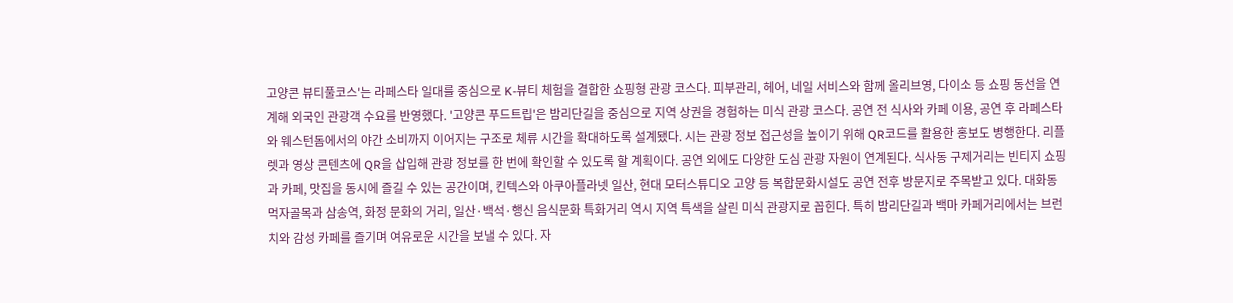고양콘 뷰티풀코스'는 라페스타 일대를 중심으로 K-뷰티 체험을 결합한 쇼핑형 관광 코스다. 피부관리, 헤어, 네일 서비스와 함께 올리브영, 다이소 등 쇼핑 동선을 연계해 외국인 관광객 수요를 반영했다. '고양콘 푸드트립'은 밤리단길을 중심으로 지역 상권을 경험하는 미식 관광 코스다. 공연 전 식사와 카페 이용, 공연 후 라페스타와 웨스턴돔에서의 야간 소비까지 이어지는 구조로 체류 시간을 확대하도록 설계됐다. 시는 관광 정보 접근성을 높이기 위해 QR코드를 활용한 홍보도 병행한다. 리플렛과 영상 콘텐츠에 QR을 삽입해 관광 정보를 한 번에 확인할 수 있도록 할 계획이다. 공연 외에도 다양한 도심 관광 자원이 연계된다. 식사동 구제거리는 빈티지 쇼핑과 카페, 맛집을 동시에 즐길 수 있는 공간이며, 킨텍스와 아쿠아플라넷 일산, 현대 모터스튜디오 고양 등 복합문화시설도 공연 전후 방문지로 주목받고 있다. 대화동 먹자골목과 삼송역, 화정 문화의 거리, 일산·백석·행신 음식문화 특화거리 역시 지역 특색을 살린 미식 관광지로 꼽힌다. 특히 밤리단길과 백마 카페거리에서는 브런치와 감성 카페를 즐기며 여유로운 시간을 보낼 수 있다. 자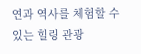연과 역사를 체험할 수 있는 힐링 관광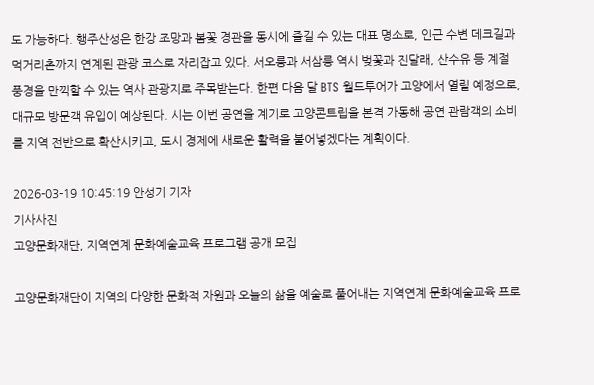도 가능하다. 행주산성은 한강 조망과 봄꽃 경관을 동시에 즐길 수 있는 대표 명소로, 인근 수변 데크길과 먹거리촌까지 연계된 관광 코스로 자리잡고 있다. 서오릉과 서삼릉 역시 벚꽃과 진달래, 산수유 등 계절 풍경을 만끽할 수 있는 역사 관광지로 주목받는다. 한편 다음 달 BTS 월드투어가 고양에서 열릴 예정으로, 대규모 방문객 유입이 예상된다. 시는 이번 공연을 계기로 고양콘트립을 본격 가동해 공연 관람객의 소비를 지역 전반으로 확산시키고, 도시 경제에 새로운 활력을 불어넣겠다는 계획이다.

2026-03-19 10:45:19 안성기 기자
기사사진
고양문화재단, 지역연계 문화예술교육 프로그램 공개 모집

고양문화재단이 지역의 다양한 문화적 자원과 오늘의 삶을 예술로 풀어내는 지역연계 문화예술교육 프로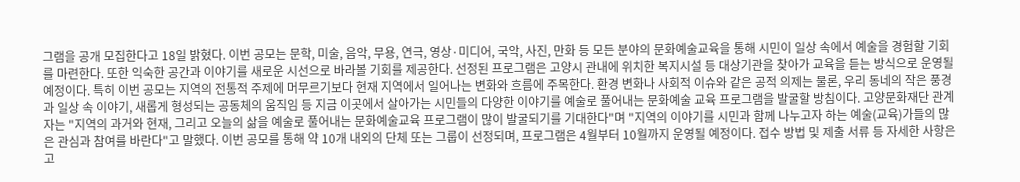그램을 공개 모집한다고 18일 밝혔다. 이번 공모는 문학, 미술, 음악, 무용, 연극, 영상·미디어, 국악, 사진, 만화 등 모든 분야의 문화예술교육을 통해 시민이 일상 속에서 예술을 경험할 기회를 마련한다. 또한 익숙한 공간과 이야기를 새로운 시선으로 바라볼 기회를 제공한다. 선정된 프로그램은 고양시 관내에 위치한 복지시설 등 대상기관을 찾아가 교육을 듣는 방식으로 운영될 예정이다. 특히 이번 공모는 지역의 전통적 주제에 머무르기보다 현재 지역에서 일어나는 변화와 흐름에 주목한다. 환경 변화나 사회적 이슈와 같은 공적 의제는 물론, 우리 동네의 작은 풍경과 일상 속 이야기, 새롭게 형성되는 공동체의 움직임 등 지금 이곳에서 살아가는 시민들의 다양한 이야기를 예술로 풀어내는 문화예술 교육 프로그램을 발굴할 방침이다. 고양문화재단 관계자는 "지역의 과거와 현재, 그리고 오늘의 삶을 예술로 풀어내는 문화예술교육 프로그램이 많이 발굴되기를 기대한다"며 "지역의 이야기를 시민과 함께 나누고자 하는 예술(교육)가들의 많은 관심과 참여를 바란다"고 말했다. 이번 공모를 통해 약 10개 내외의 단체 또는 그룹이 선정되며, 프로그램은 4월부터 10월까지 운영될 예정이다. 접수 방법 및 제출 서류 등 자세한 사항은 고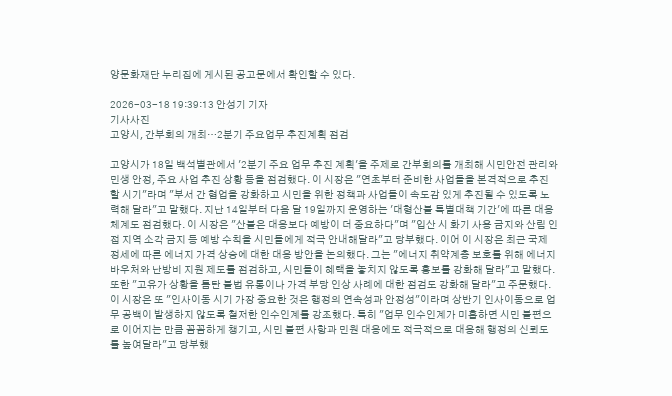양문화재단 누리집에 게시된 공고문에서 확인할 수 있다.

2026-03-18 19:39:13 안성기 기자
기사사진
고양시, 간부회의 개최…2분기 주요업무 추진계획 점검

고양시가 18일 백석별관에서 '2분기 주요 업무 추진 계획'을 주제로 간부회의를 개최해 시민안전 관리와 민생 안정, 주요 사업 추진 상황 등을 점검했다. 이 시장은 "연초부터 준비한 사업들을 본격적으로 추진할 시기"라며 "부서 간 협업을 강화하고 시민을 위한 정책과 사업들이 속도감 있게 추진될 수 있도록 노력해 달라"고 말했다. 지난 14일부터 다음 달 19일까지 운영하는 '대형산불 특별대책 기간'에 따른 대응 체계도 점검했다. 이 시장은 "산불은 대응보다 예방이 더 중요하다"며 "입산 시 화기 사용 금지와 산림 인접 지역 소각 금지 등 예방 수칙을 시민들에게 적극 안내해달라"고 당부했다. 이어 이 시장은 최근 국제 정세에 따른 에너지 가격 상승에 대한 대응 방안을 논의했다. 그는 "에너지 취약계층 보호를 위해 에너지 바우처와 난방비 지원 제도를 점검하고, 시민들이 혜택을 놓치지 않도록 홍보를 강화해 달라"고 말했다. 또한 "고유가 상황을 틈탄 불법 유통이나 가격 부당 인상 사례에 대한 점검도 강화해 달라"고 주문했다. 이 시장은 또 "인사이동 시기 가장 중요한 것은 행정의 연속성과 안정성"이라며 상반기 인사이동으로 업무 공백이 발생하지 않도록 철저한 인수인계를 강조했다. 특히 "업무 인수인계가 미흡하면 시민 불편으로 이어지는 만큼 꼼꼼하게 챙기고, 시민 불편 사항과 민원 대응에도 적극적으로 대응해 행정의 신뢰도를 높여달라"고 당부했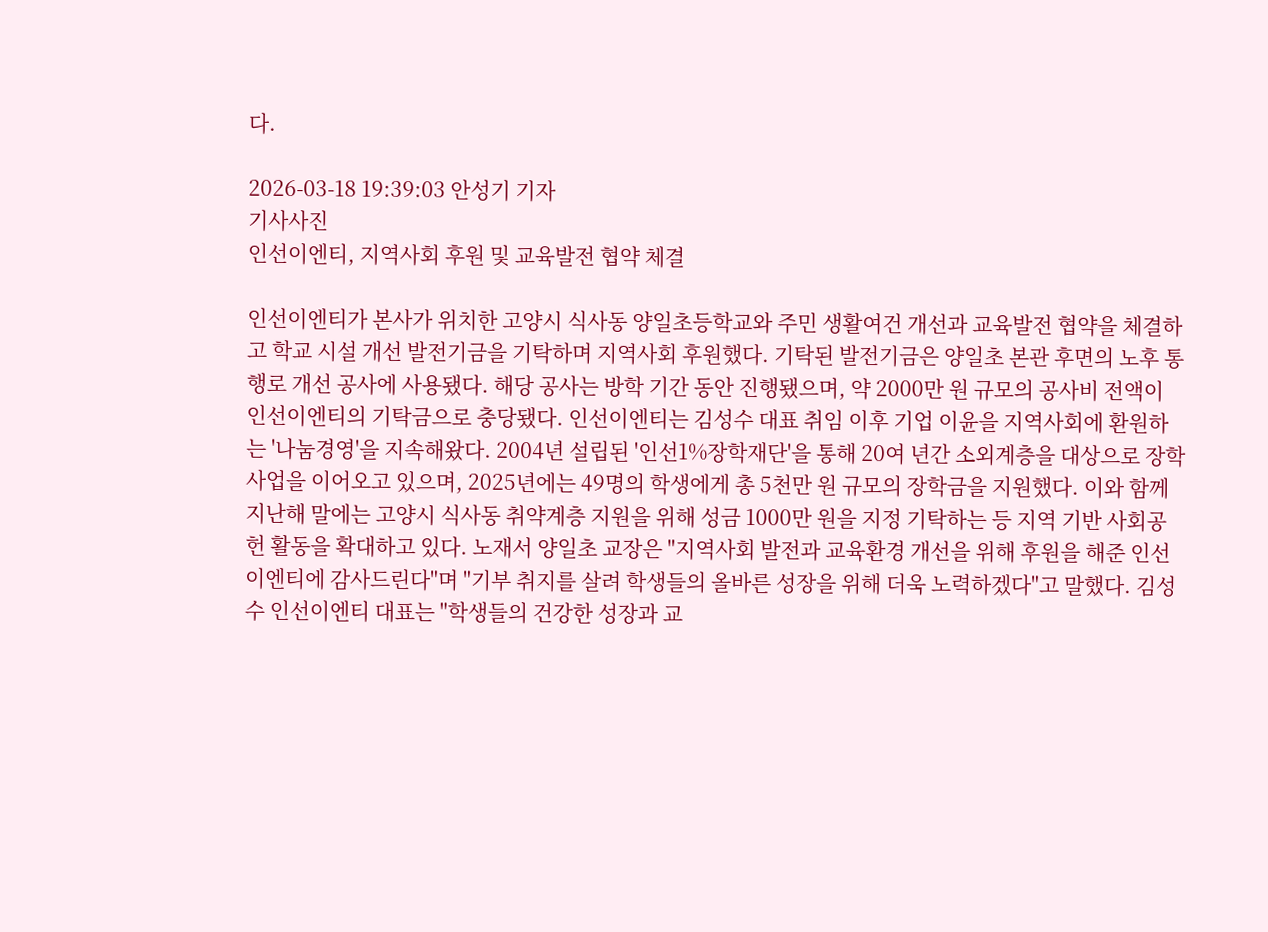다.

2026-03-18 19:39:03 안성기 기자
기사사진
인선이엔티, 지역사회 후원 및 교육발전 협약 체결

인선이엔티가 본사가 위치한 고양시 식사동 양일초등학교와 주민 생활여건 개선과 교육발전 협약을 체결하고 학교 시설 개선 발전기금을 기탁하며 지역사회 후원했다. 기탁된 발전기금은 양일초 본관 후면의 노후 통행로 개선 공사에 사용됐다. 해당 공사는 방학 기간 동안 진행됐으며, 약 2000만 원 규모의 공사비 전액이 인선이엔티의 기탁금으로 충당됐다. 인선이엔티는 김성수 대표 취임 이후 기업 이윤을 지역사회에 환원하는 '나눔경영'을 지속해왔다. 2004년 설립된 '인선1%장학재단'을 통해 20여 년간 소외계층을 대상으로 장학사업을 이어오고 있으며, 2025년에는 49명의 학생에게 총 5천만 원 규모의 장학금을 지원했다. 이와 함께 지난해 말에는 고양시 식사동 취약계층 지원을 위해 성금 1000만 원을 지정 기탁하는 등 지역 기반 사회공헌 활동을 확대하고 있다. 노재서 양일초 교장은 "지역사회 발전과 교육환경 개선을 위해 후원을 해준 인선이엔티에 감사드린다"며 "기부 취지를 살려 학생들의 올바른 성장을 위해 더욱 노력하겠다"고 말했다. 김성수 인선이엔티 대표는 "학생들의 건강한 성장과 교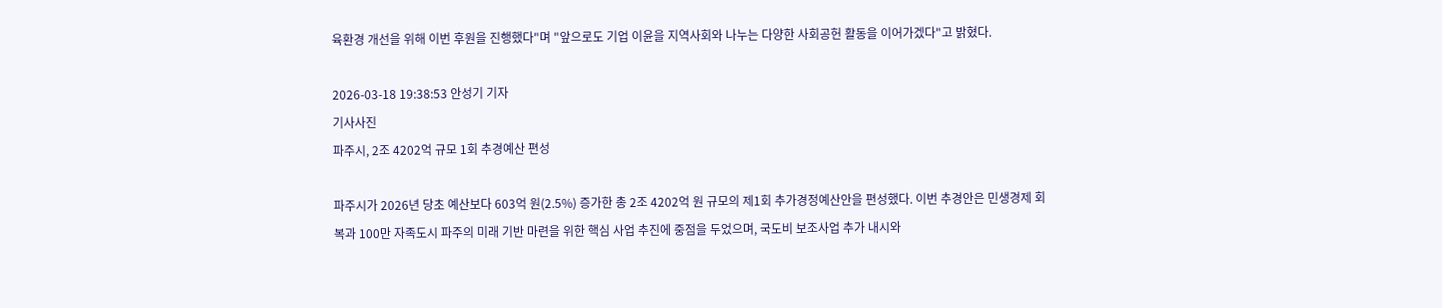육환경 개선을 위해 이번 후원을 진행했다"며 "앞으로도 기업 이윤을 지역사회와 나누는 다양한 사회공헌 활동을 이어가겠다"고 밝혔다.

2026-03-18 19:38:53 안성기 기자
기사사진
파주시, 2조 4202억 규모 1회 추경예산 편성

파주시가 2026년 당초 예산보다 603억 원(2.5%) 증가한 총 2조 4202억 원 규모의 제1회 추가경정예산안을 편성했다. 이번 추경안은 민생경제 회복과 100만 자족도시 파주의 미래 기반 마련을 위한 핵심 사업 추진에 중점을 두었으며, 국도비 보조사업 추가 내시와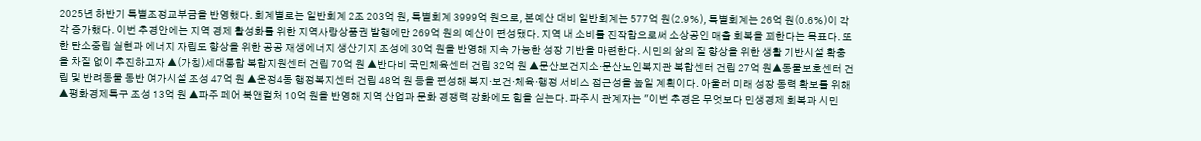2025년 하반기 특별조정교부금을 반영했다. 회계별로는 일반회계 2조 203억 원, 특별회계 3999억 원으로, 본예산 대비 일반회계는 577억 원(2.9%), 특별회계는 26억 원(0.6%)이 각각 증가했다. 이번 추경안에는 지역 경제 활성화를 위한 지역사랑상품권 발행에만 269억 원의 예산이 편성됐다. 지역 내 소비를 진작함으로써 소상공인 매출 회복을 꾀한다는 목표다. 또한 탄소중립 실현과 에너지 자립도 향상을 위한 공공 재생에너지 생산기지 조성에 30억 원을 반영해 지속 가능한 성장 기반을 마련한다. 시민의 삶의 질 향상을 위한 생활 기반시설 확충을 차질 없이 추진하고자 ▲(가칭)세대통합 복합지원센터 건립 70억 원 ▲반다비 국민체육센터 건립 32억 원 ▲문산보건지소·문산노인복지관 복합센터 건립 27억 원▲동물보호센터 건립 및 반려동물 동반 여가시설 조성 47억 원 ▲운정4동 행정복지센터 건립 48억 원 등을 편성해 복지·보건·체육·행정 서비스 접근성을 높일 계획이다. 아울러 미래 성장 동력 확보를 위해 ▲평화경제특구 조성 13억 원 ▲파주 페어 북앤컬처 10억 원을 반영해 지역 산업과 문화 경쟁력 강화에도 힘을 싣는다. 파주시 관계자는 "이번 추경은 무엇보다 민생경제 회복과 시민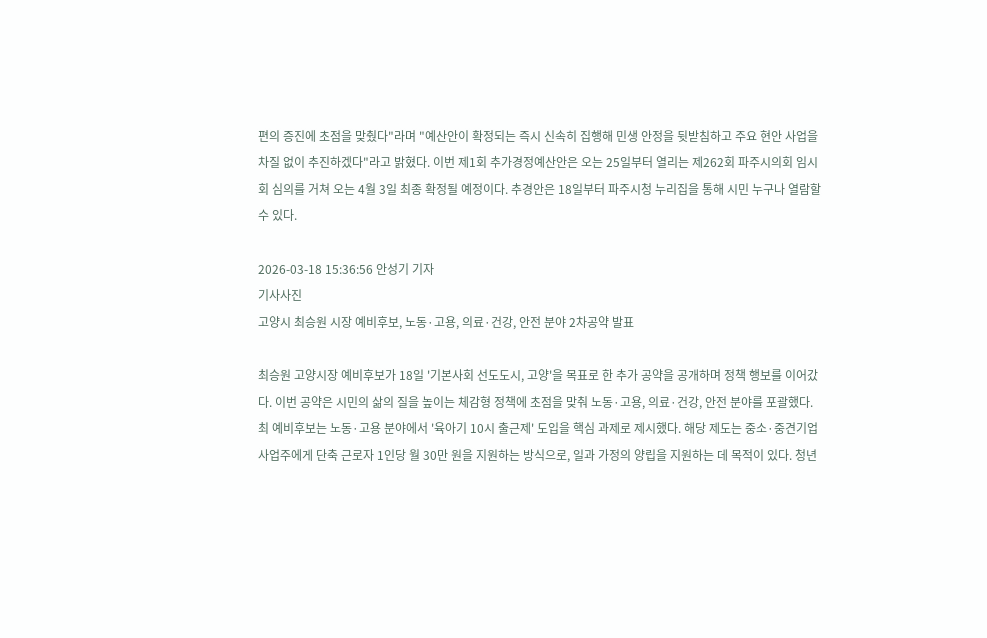편의 증진에 초점을 맞췄다"라며 "예산안이 확정되는 즉시 신속히 집행해 민생 안정을 뒷받침하고 주요 현안 사업을 차질 없이 추진하겠다"라고 밝혔다. 이번 제1회 추가경정예산안은 오는 25일부터 열리는 제262회 파주시의회 임시회 심의를 거쳐 오는 4월 3일 최종 확정될 예정이다. 추경안은 18일부터 파주시청 누리집을 통해 시민 누구나 열람할 수 있다.

2026-03-18 15:36:56 안성기 기자
기사사진
고양시 최승원 시장 예비후보, 노동·고용, 의료·건강, 안전 분야 2차공약 발표

최승원 고양시장 예비후보가 18일 '기본사회 선도도시, 고양'을 목표로 한 추가 공약을 공개하며 정책 행보를 이어갔다. 이번 공약은 시민의 삶의 질을 높이는 체감형 정책에 초점을 맞춰 노동·고용, 의료·건강, 안전 분야를 포괄했다. 최 예비후보는 노동·고용 분야에서 '육아기 10시 출근제' 도입을 핵심 과제로 제시했다. 해당 제도는 중소·중견기업 사업주에게 단축 근로자 1인당 월 30만 원을 지원하는 방식으로, 일과 가정의 양립을 지원하는 데 목적이 있다. 청년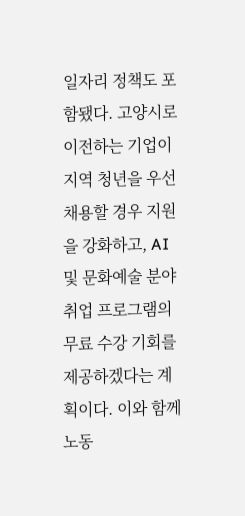일자리 정책도 포함됐다. 고양시로 이전하는 기업이 지역 청년을 우선 채용할 경우 지원을 강화하고, AI 및 문화예술 분야 취업 프로그램의 무료 수강 기회를 제공하겠다는 계획이다. 이와 함께 노동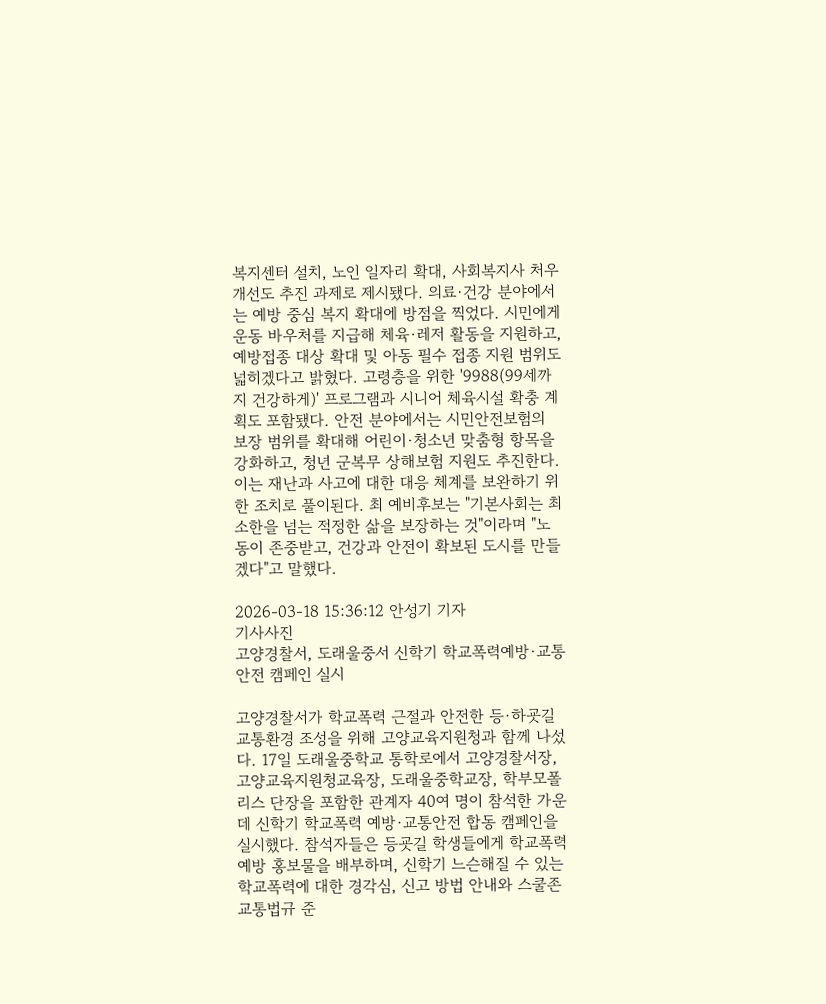복지센터 설치, 노인 일자리 확대, 사회복지사 처우 개선도 추진 과제로 제시됐다. 의료·건강 분야에서는 예방 중심 복지 확대에 방점을 찍었다. 시민에게 운동 바우처를 지급해 체육·레저 활동을 지원하고, 예방접종 대상 확대 및 아동 필수 접종 지원 범위도 넓히겠다고 밝혔다. 고령층을 위한 '9988(99세까지 건강하게)' 프로그램과 시니어 체육시설 확충 계획도 포함됐다. 안전 분야에서는 시민안전보험의 보장 범위를 확대해 어린이·청소년 맞춤형 항목을 강화하고, 청년 군복무 상해보험 지원도 추진한다. 이는 재난과 사고에 대한 대응 체계를 보완하기 위한 조치로 풀이된다. 최 예비후보는 "기본사회는 최소한을 넘는 적정한 삶을 보장하는 것"이라며 "노동이 존중받고, 건강과 안전이 확보된 도시를 만들겠다"고 말했다.

2026-03-18 15:36:12 안성기 기자
기사사진
고양경찰서, 도래울중서 신학기 학교폭력예방·교통안전 캠페인 실시

고양경찰서가 학교폭력 근절과 안전한 등·하굣길 교통환경 조성을 위해 고양교육지원청과 함께 나섰다. 17일 도래울중학교 통학로에서 고양경찰서장, 고양교육지원청교육장, 도래울중학교장, 학부모폴리스 단장을 포함한 관계자 40여 명이 참석한 가운데 신학기 학교폭력 예방·교통안전 합동 캠페인을 실시했다. 참석자들은 등굣길 학생들에게 학교폭력 예방 홍보물을 배부하며, 신학기 느슨해질 수 있는 학교폭력에 대한 경각심, 신고 방법 안내와 스쿨존 교통법규 준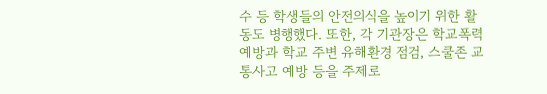수 등 학생들의 안전의식을 높이기 위한 활동도 병행했다. 또한, 각 기관장은 학교폭력 예방과 학교 주변 유해환경 점검, 스쿨존 교통사고 예방 등을 주제로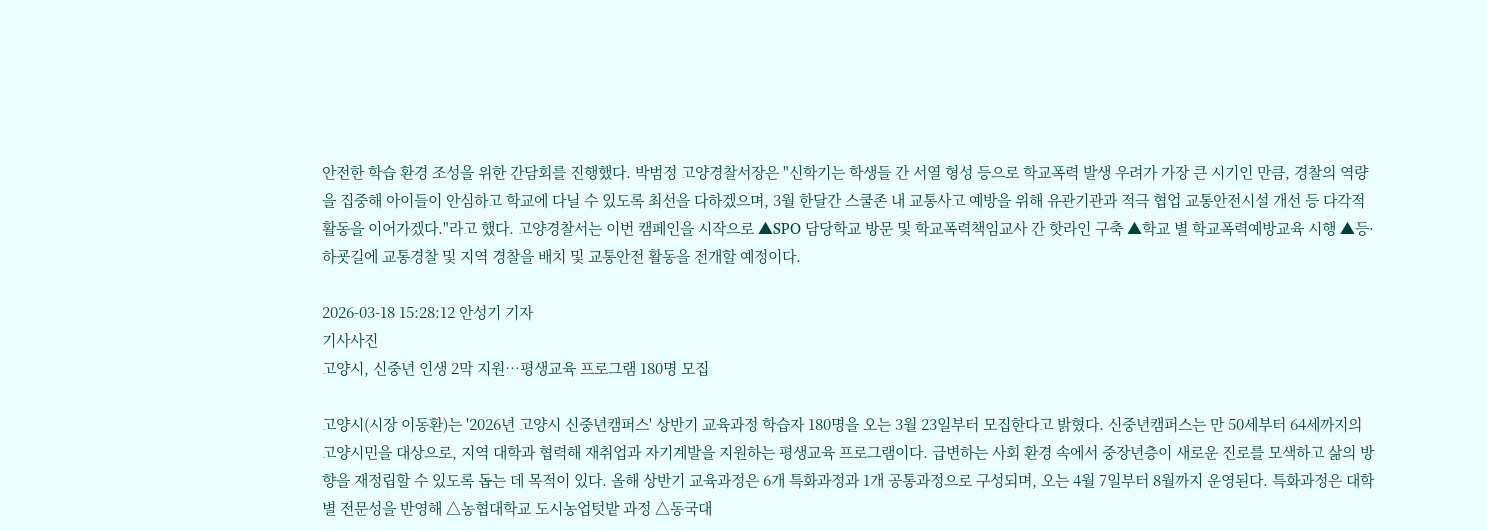안전한 학습 환경 조성을 위한 간담회를 진행했다. 박범정 고양경찰서장은 "신학기는 학생들 간 서열 형성 등으로 학교폭력 발생 우려가 가장 큰 시기인 만큼, 경찰의 역량을 집중해 아이들이 안심하고 학교에 다닐 수 있도록 최선을 다하겠으며, 3월 한달간 스쿨존 내 교통사고 예방을 위해 유관기관과 적극 협업 교통안전시설 개선 등 다각적 활동을 이어가겠다."라고 했다. 고양경찰서는 이번 캠페인을 시작으로 ▲SPO 담당학교 방문 및 학교폭력책임교사 간 핫라인 구축 ▲학교 별 학교폭력예방교육 시행 ▲등·하굣길에 교통경찰 및 지역 경찰을 배치 및 교통안전 활동을 전개할 예정이다.

2026-03-18 15:28:12 안성기 기자
기사사진
고양시, 신중년 인생 2막 지원…평생교육 프로그램 180명 모집

고양시(시장 이동환)는 '2026년 고양시 신중년캠퍼스' 상반기 교육과정 학습자 180명을 오는 3월 23일부터 모집한다고 밝혔다. 신중년캠퍼스는 만 50세부터 64세까지의 고양시민을 대상으로, 지역 대학과 협력해 재취업과 자기계발을 지원하는 평생교육 프로그램이다. 급변하는 사회 환경 속에서 중장년층이 새로운 진로를 모색하고 삶의 방향을 재정립할 수 있도록 돕는 데 목적이 있다. 올해 상반기 교육과정은 6개 특화과정과 1개 공통과정으로 구성되며, 오는 4월 7일부터 8월까지 운영된다. 특화과정은 대학별 전문성을 반영해 △농협대학교 도시농업텃밭 과정 △동국대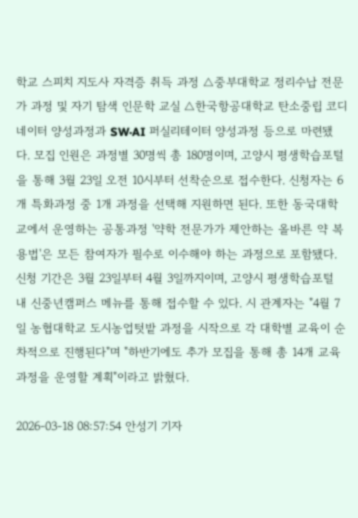학교 스피치 지도사 자격증 취득 과정 △중부대학교 정리수납 전문가 과정 및 자기 탐색 인문학 교실 △한국항공대학교 탄소중립 코디네이터 양성과정과 SW·AI 퍼실리테이터 양성과정 등으로 마련됐다. 모집 인원은 과정별 30명씩 총 180명이며, 고양시 평생학습포털을 통해 3월 23일 오전 10시부터 선착순으로 접수한다. 신청자는 6개 특화과정 중 1개 과정을 선택해 지원하면 된다. 또한 동국대학교에서 운영하는 공통과정 '약학 전문가가 제안하는 올바른 약 복용법'은 모든 참여자가 필수로 이수해야 하는 과정으로 포함됐다. 신청 기간은 3월 23일부터 4월 3일까지이며, 고양시 평생학습포털 내 신중년캠퍼스 메뉴를 통해 접수할 수 있다. 시 관계자는 "4월 7일 농협대학교 도시농업텃밭 과정을 시작으로 각 대학별 교육이 순차적으로 진행된다"며 "하반기에도 추가 모집을 통해 총 14개 교육과정을 운영할 계획"이라고 밝혔다.

2026-03-18 08:57:54 안성기 기자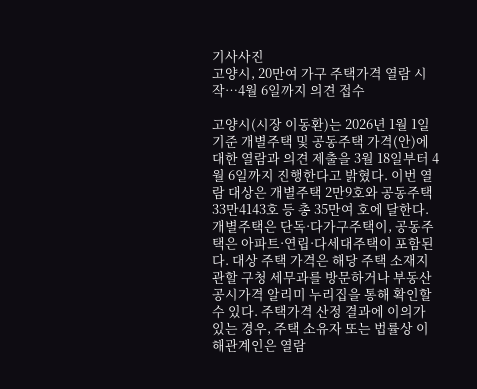기사사진
고양시, 20만여 가구 주택가격 열람 시작…4월 6일까지 의견 접수

고양시(시장 이동환)는 2026년 1월 1일 기준 개별주택 및 공동주택 가격(안)에 대한 열람과 의견 제출을 3월 18일부터 4월 6일까지 진행한다고 밝혔다. 이번 열람 대상은 개별주택 2만9호와 공동주택 33만4143호 등 총 35만여 호에 달한다. 개별주택은 단독·다가구주택이, 공동주택은 아파트·연립·다세대주택이 포함된다. 대상 주택 가격은 해당 주택 소재지 관할 구청 세무과를 방문하거나 부동산공시가격 알리미 누리집을 통해 확인할 수 있다. 주택가격 산정 결과에 이의가 있는 경우, 주택 소유자 또는 법률상 이해관계인은 열람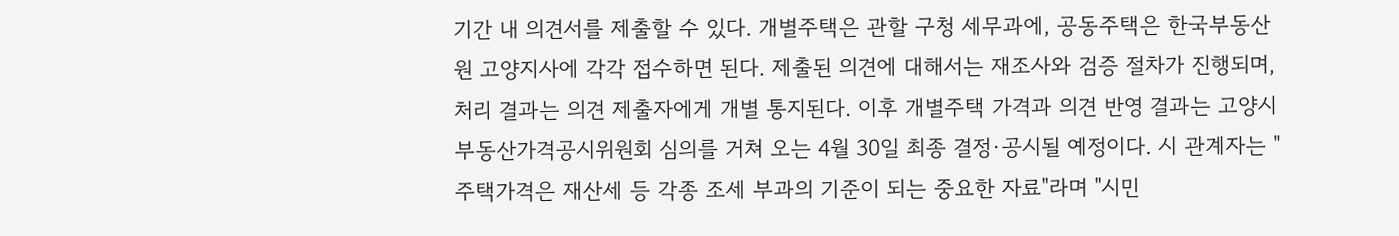기간 내 의견서를 제출할 수 있다. 개별주택은 관할 구청 세무과에, 공동주택은 한국부동산원 고양지사에 각각 접수하면 된다. 제출된 의견에 대해서는 재조사와 검증 절차가 진행되며, 처리 결과는 의견 제출자에게 개별 통지된다. 이후 개별주택 가격과 의견 반영 결과는 고양시 부동산가격공시위원회 심의를 거쳐 오는 4월 30일 최종 결정·공시될 예정이다. 시 관계자는 "주택가격은 재산세 등 각종 조세 부과의 기준이 되는 중요한 자료"라며 "시민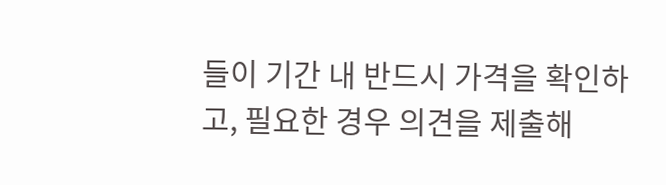들이 기간 내 반드시 가격을 확인하고, 필요한 경우 의견을 제출해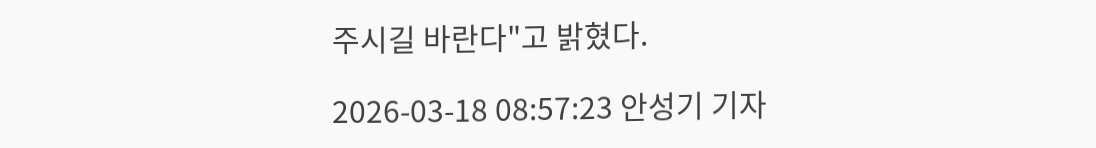주시길 바란다"고 밝혔다.

2026-03-18 08:57:23 안성기 기자